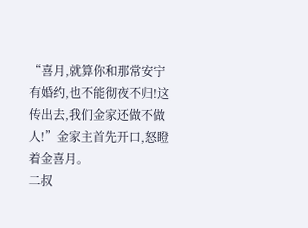“喜月,就算你和那常安宁有婚约,也不能彻夜不归!这传出去,我们金家还做不做人!”金家主首先开口,怒瞪着金喜月。
二叔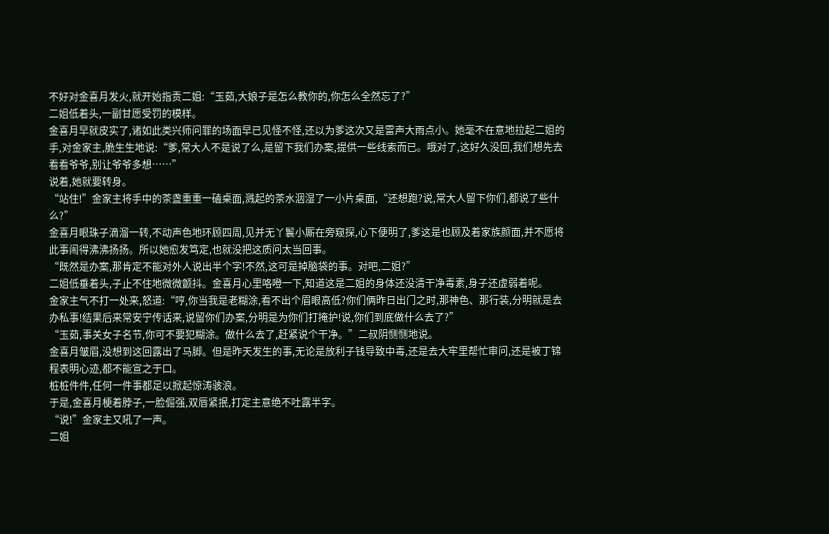不好对金喜月发火,就开始指责二姐:“玉茹,大娘子是怎么教你的,你怎么全然忘了?”
二姐低着头,一副甘愿受罚的模样。
金喜月早就皮实了,诸如此类兴师问罪的场面早已见怪不怪,还以为爹这次又是雷声大雨点小。她毫不在意地拉起二姐的手,对金家主,脆生生地说:“爹,常大人不是说了么,是留下我们办案,提供一些线索而已。哦对了,这好久没回,我们想先去看看爷爷,别让爷爷多想……”
说着,她就要转身。
“站住!”金家主将手中的茶盏重重一磕桌面,溅起的茶水洇湿了一小片桌面,“还想跑?说,常大人留下你们,都说了些什么?”
金喜月眼珠子滴溜一转,不动声色地环顾四周,见并无丫鬟小厮在旁窥探,心下便明了,爹这是也顾及着家族颜面,并不愿将此事闹得沸沸扬扬。所以她愈发笃定,也就没把这质问太当回事。
“既然是办案,那肯定不能对外人说出半个字!不然,这可是掉脑袋的事。对吧,二姐?”
二姐低垂着头,子止不住地微微颤抖。金喜月心里咯噔一下,知道这是二姐的身体还没清干净毒素,身子还虚弱着呢。
金家主气不打一处来,怒道:“哼,你当我是老糊涂,看不出个眉眼高低?你们俩昨日出门之时,那神色、那行装,分明就是去办私事!结果后来常安宁传话来,说留你们办案,分明是为你们打掩护!说,你们到底做什么去了?”
“玉茹,事关女子名节,你可不要犯糊涂。做什么去了,赶紧说个干净。”二叔阴恻恻地说。
金喜月皱眉,没想到这回露出了马脚。但是昨天发生的事,无论是放利子钱导致中毒,还是去大牢里帮忙审问,还是被丁锦程表明心迹,都不能宣之于口。
桩桩件件,任何一件事都足以掀起惊涛骇浪。
于是,金喜月梗着脖子,一脸倔强,双唇紧抿,打定主意绝不吐露半字。
“说!”金家主又吼了一声。
二姐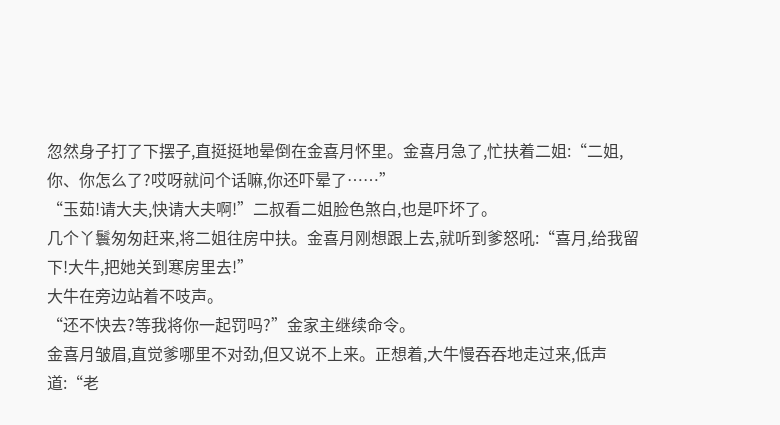忽然身子打了下摆子,直挺挺地晕倒在金喜月怀里。金喜月急了,忙扶着二姐:“二姐,你、你怎么了?哎呀就问个话嘛,你还吓晕了……”
“玉茹!请大夫,快请大夫啊!”二叔看二姐脸色煞白,也是吓坏了。
几个丫鬟匆匆赶来,将二姐往房中扶。金喜月刚想跟上去,就听到爹怒吼:“喜月,给我留下!大牛,把她关到寒房里去!”
大牛在旁边站着不吱声。
“还不快去?等我将你一起罚吗?”金家主继续命令。
金喜月皱眉,直觉爹哪里不对劲,但又说不上来。正想着,大牛慢吞吞地走过来,低声道:“老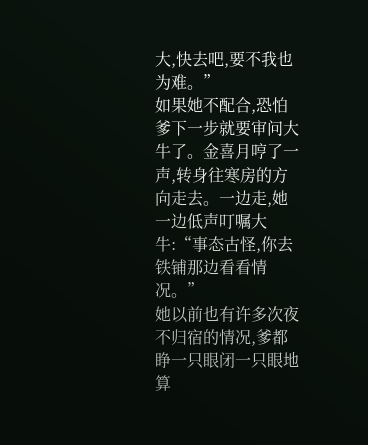大,快去吧,要不我也为难。”
如果她不配合,恐怕爹下一步就要审问大牛了。金喜月哼了一声,转身往寒房的方向走去。一边走,她一边低声叮嘱大牛:“事态古怪,你去铁铺那边看看情况。”
她以前也有许多次夜不归宿的情况,爹都睁一只眼闭一只眼地算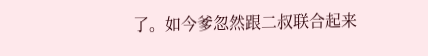了。如今爹忽然跟二叔联合起来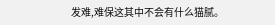发难,难保这其中不会有什么猫腻。